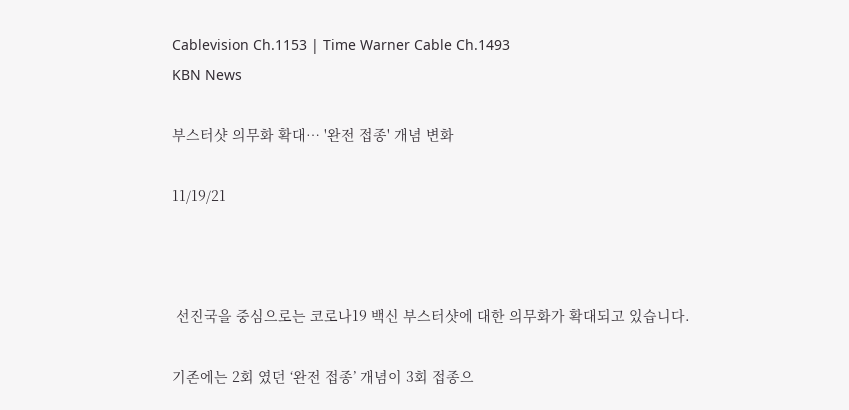Cablevision Ch.1153 | Time Warner Cable Ch.1493
KBN News

부스터샷 의무화 확대… '완전 접종' 개념 변화

11/19/21



 선진국을 중심으로는 코로나19 백신 부스터샷에 대한 의무화가 확대되고 있습니다.

기존에는 2회 였던 ‘완전 접종’ 개념이 3회 접종으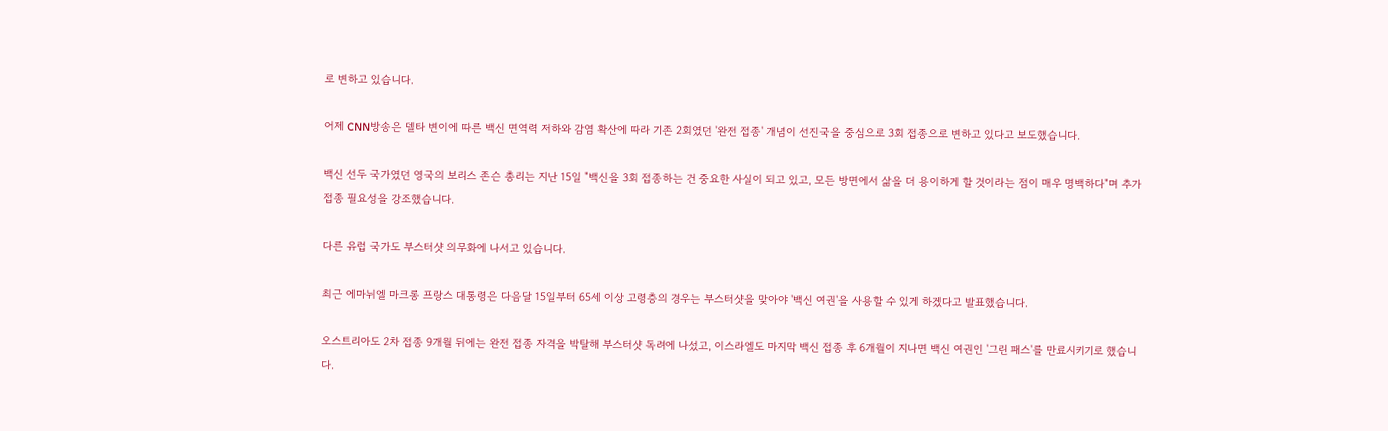로 변하고 있습니다.

어제 CNN방송은 델타 변이에 따른 백신 면역력 저하와 감염 확산에 따라 기존 2회였던 '완전 접종' 개념이 선진국을 중심으로 3회 접종으로 변하고 있다고 보도했습니다.

백신 선두 국가였던 영국의 보리스 존슨 총리는 지난 15일 "백신을 3회 접종하는 건 중요한 사실이 되고 있고, 모든 방면에서 삶을 더 용이하게 할 것이라는 점이 매우 명백하다"며 추가 접종 필요성을 강조했습니다.

다른 유럽 국가도 부스터샷 의무화에 나서고 있습니다.

최근 에마뉘엘 마크롱 프랑스 대통령은 다음달 15일부터 65세 이상 고령층의 경우는 부스터샷을 맞아야 '백신 여권'을 사용할 수 있게 하겠다고 발표했습니다.

오스트리아도 2차 접종 9개월 뒤에는 완전 접종 자격을 박탈해 부스터샷 독려에 나섰고, 이스라엘도 마지막 백신 접종 후 6개월이 지나면 백신 여권인 '그린 패스'를 만료시키기로 했습니다.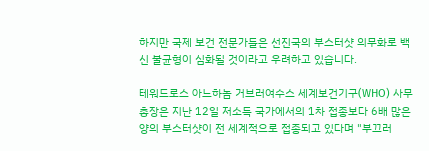하지만 국제 보건 전문가들은 선진국의 부스터샷 의무화로 백신 불균형이 심화될 것이라고 우려하고 있습니다.

테워드로스 아느하놈 거브러여수스 세계보건기구(WHO) 사무총장은 지난 12일 저소득 국가에서의 1차 접종보다 6배 많은 양의 부스터샷이 전 세계적으로 접종되고 있다며 "부끄러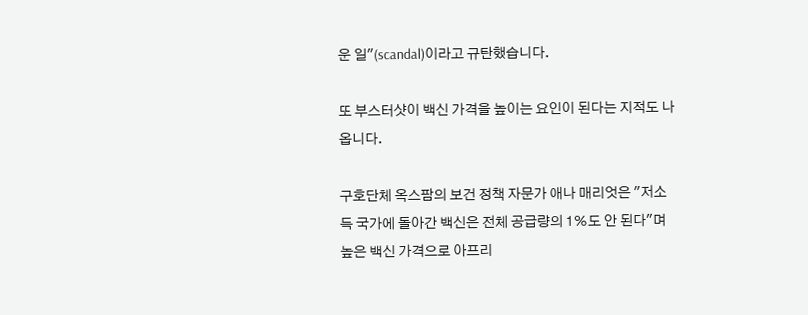운 일"(scandal)이라고 규탄했습니다.

또 부스터샷이 백신 가격을 높이는 요인이 된다는 지적도 나옵니다.

구호단체 옥스팜의 보건 정책 자문가 애나 매리엇은 "저소득 국가에 돌아간 백신은 전체 공급량의 1%도 안 된다"며 높은 백신 가격으로 아프리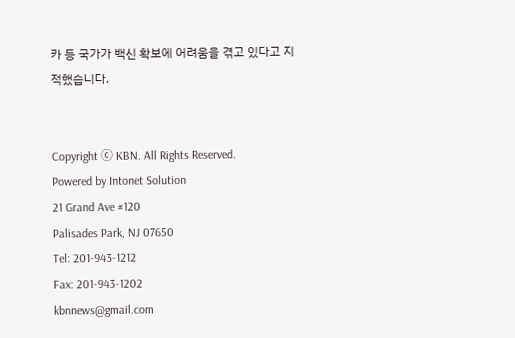카 등 국가가 백신 확보에 어려움을 겪고 있다고 지적했습니다.


Copyright ⓒ KBN. All Rights Reserved.
Powered by Intonet Solution
21 Grand Ave #120
Palisades Park, NJ 07650
Tel: 201-943-1212
Fax: 201-943-1202
kbnnews@gmail.com